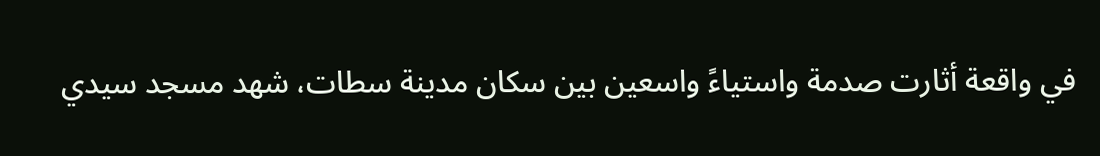في واقعة أثارت صدمة واستياءً واسعين بين سكان مدينة سطات، شهد مسجد سيدي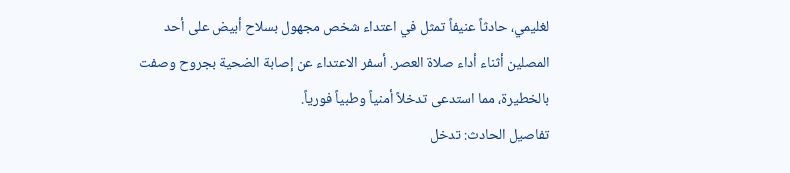لغليمي، حادثاً عنيفاً تمثل في اعتداء شخص مجهول بسلاح أبيض على أحد المصلين أثناء أداء صلاة العصر. أسفر الاعتداء عن إصابة الضحية بجروح وصفت بالخطيرة، مما استدعى تدخلاً أمنياً وطبياً فورياً.
تفاصيل الحادث: تدخل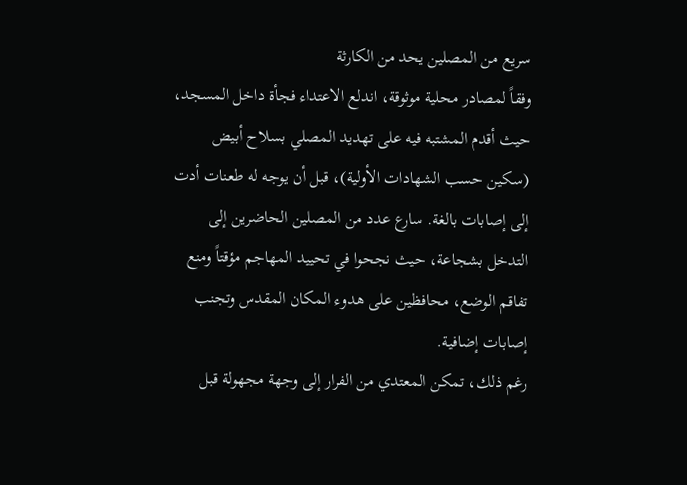سريع من المصلين يحد من الكارثة
وفقاً لمصادر محلية موثوقة، اندلع الاعتداء فجأة داخل المسجد، حيث أقدم المشتبه فيه على تهديد المصلي بسلاح أبيض (سكين حسب الشهادات الأولية)، قبل أن يوجه له طعنات أدت إلى إصابات بالغة. سارع عدد من المصلين الحاضرين إلى التدخل بشجاعة، حيث نجحوا في تحييد المهاجم مؤقتاً ومنع تفاقم الوضع، محافظين على هدوء المكان المقدس وتجنب إصابات إضافية.
رغم ذلك، تمكن المعتدي من الفرار إلى وجهة مجهولة قبل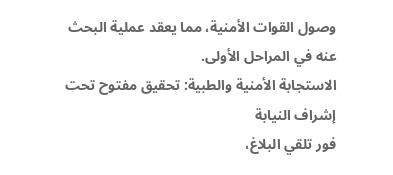وصول القوات الأمنية، مما يعقد عملية البحث عنه في المراحل الأولى.
الاستجابة الأمنية والطبية: تحقيق مفتوح تحت إشراف النيابة
فور تلقي البلاغ،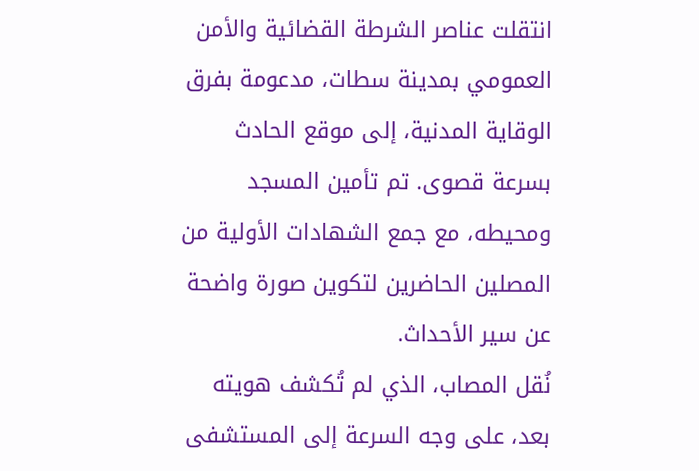انتقلت عناصر الشرطة القضائية والأمن العمومي بمدينة سطات، مدعومة بفرق الوقاية المدنية، إلى موقع الحادث بسرعة قصوى. تم تأمين المسجد ومحيطه، مع جمع الشهادات الأولية من المصلين الحاضرين لتكوين صورة واضحة عن سير الأحداث.
نُقل المصاب، الذي لم تُكشف هويته بعد، على وجه السرعة إلى المستشفى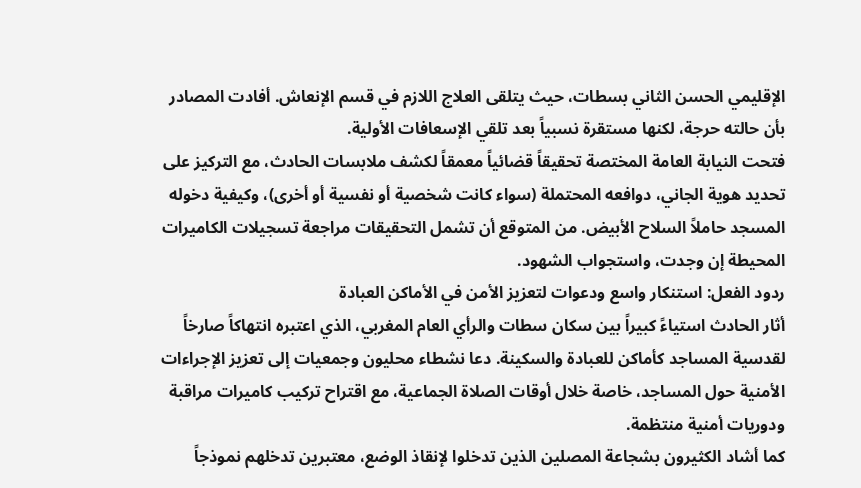الإقليمي الحسن الثاني بسطات، حيث يتلقى العلاج اللازم في قسم الإنعاش. أفادت المصادر بأن حالته حرجة، لكنها مستقرة نسبياً بعد تلقي الإسعافات الأولية.
فتحت النيابة العامة المختصة تحقيقاً قضائياً معمقاً لكشف ملابسات الحادث، مع التركيز على تحديد هوية الجاني، دوافعه المحتملة (سواء كانت شخصية أو نفسية أو أخرى)، وكيفية دخوله المسجد حاملاً السلاح الأبيض. من المتوقع أن تشمل التحقيقات مراجعة تسجيلات الكاميرات المحيطة إن وجدت، واستجواب الشهود.
ردود الفعل: استنكار واسع ودعوات لتعزيز الأمن في الأماكن العبادة
أثار الحادث استياءً كبيراً بين سكان سطات والرأي العام المغربي، الذي اعتبره انتهاكاً صارخاً لقدسية المساجد كأماكن للعبادة والسكينة. دعا نشطاء محليون وجمعيات إلى تعزيز الإجراءات الأمنية حول المساجد، خاصة خلال أوقات الصلاة الجماعية، مع اقتراح تركيب كاميرات مراقبة ودوريات أمنية منتظمة.
كما أشاد الكثيرون بشجاعة المصلين الذين تدخلوا لإنقاذ الوضع، معتبرين تدخلهم نموذجاً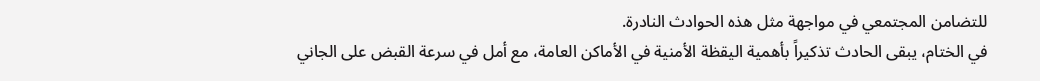للتضامن المجتمعي في مواجهة مثل هذه الحوادث النادرة.
في الختام، يبقى الحادث تذكيراً بأهمية اليقظة الأمنية في الأماكن العامة، مع أمل في سرعة القبض على الجاني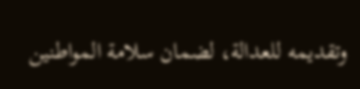وتقديمه للعدالة، لضمان سلامة المواطنين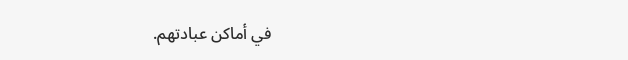في أماكن عبادتهم.